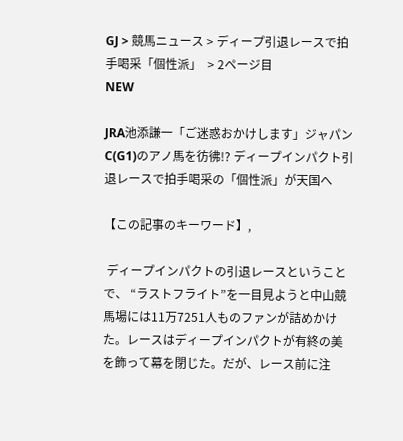GJ > 競馬ニュース > ディープ引退レースで拍手喝采「個性派」  > 2ページ目
NEW

JRA池添謙一「ご迷惑おかけします」ジャパンC(G1)のアノ馬を彷彿!? ディープインパクト引退レースで拍手喝采の「個性派」が天国へ

【この記事のキーワード】,

 ディープインパクトの引退レースということで、 “ラストフライト”を一目見ようと中山競馬場には11万7251人ものファンが詰めかけた。レースはディープインパクトが有終の美を飾って幕を閉じた。だが、レース前に注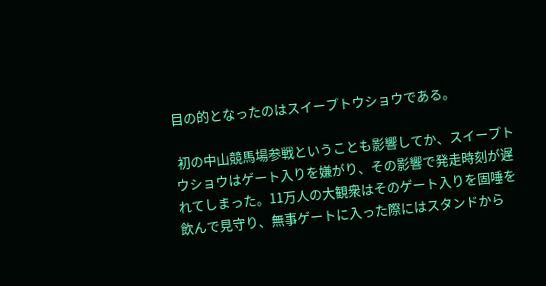目の的となったのはスイープトウショウである。

 初の中山競馬場参戦ということも影響してか、スイープトウショウはゲート入りを嫌がり、その影響で発走時刻が遅れてしまった。11万人の大観衆はそのゲート入りを固唾を飲んで見守り、無事ゲートに入った際にはスタンドから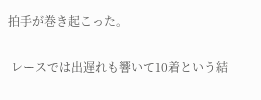拍手が巻き起こった。

 レースでは出遅れも響いて10着という結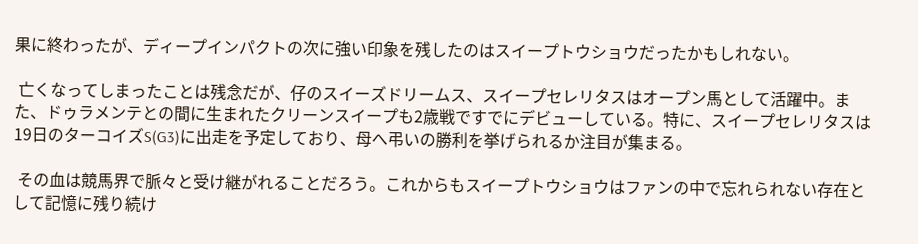果に終わったが、ディープインパクトの次に強い印象を残したのはスイープトウショウだったかもしれない。

 亡くなってしまったことは残念だが、仔のスイーズドリームス、スイープセレリタスはオープン馬として活躍中。また、ドゥラメンテとの間に生まれたクリーンスイープも2歳戦ですでにデビューしている。特に、スイープセレリタスは19日のターコイズS(G3)に出走を予定しており、母へ弔いの勝利を挙げられるか注目が集まる。

 その血は競馬界で脈々と受け継がれることだろう。これからもスイープトウショウはファンの中で忘れられない存在として記憶に残り続け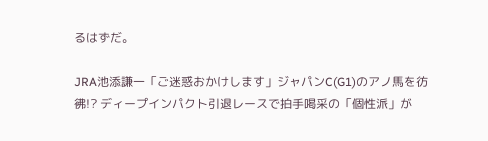るはずだ。

JRA池添謙一「ご迷惑おかけします」ジャパンC(G1)のアノ馬を彷彿!? ディープインパクト引退レースで拍手喝采の「個性派」が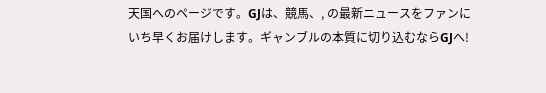天国へのページです。GJは、競馬、, の最新ニュースをファンにいち早くお届けします。ギャンブルの本質に切り込むならGJへ!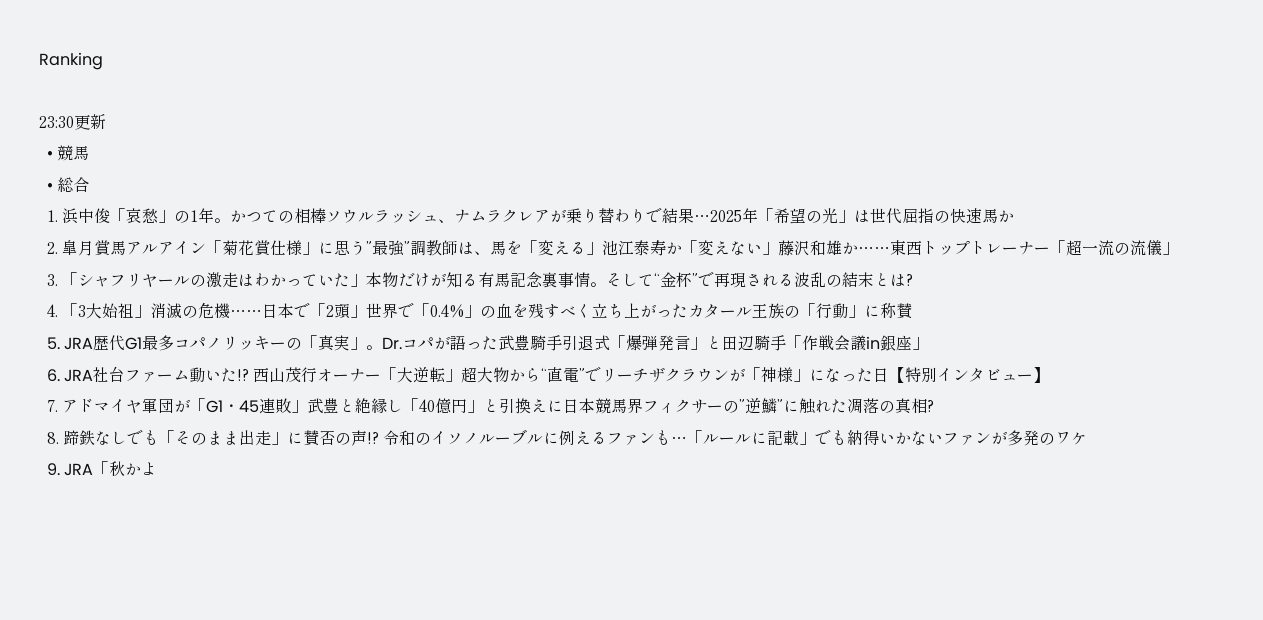Ranking

23:30更新
  • 競馬
  • 総合
  1. 浜中俊「哀愁」の1年。かつての相棒ソウルラッシュ、ナムラクレアが乗り替わりで結果…2025年「希望の光」は世代屈指の快速馬か
  2. 皐月賞馬アルアイン「菊花賞仕様」に思う”最強”調教師は、馬を「変える」池江泰寿か「変えない」藤沢和雄か……東西トップトレーナー「超一流の流儀」
  3. 「シャフリヤールの激走はわかっていた」本物だけが知る有馬記念裏事情。そして“金杯”で再現される波乱の結末とは?
  4. 「3大始祖」消滅の危機……日本で「2頭」世界で「0.4%」の血を残すべく立ち上がったカタール王族の「行動」に称賛
  5. JRA歴代G1最多コパノリッキーの「真実」。Dr.コパが語った武豊騎手引退式「爆弾発言」と田辺騎手「作戦会議in銀座」
  6. JRA社台ファーム動いた!? 西山茂行オーナー「大逆転」超大物から“直電”でリーチザクラウンが「神様」になった日【特別インタビュー】
  7. アドマイヤ軍団が「G1・45連敗」武豊と絶縁し「40億円」と引換えに日本競馬界フィクサーの”逆鱗”に触れた凋落の真相?
  8. 蹄鉄なしでも「そのまま出走」に賛否の声!? 令和のイソノルーブルに例えるファンも…「ルールに記載」でも納得いかないファンが多発のワケ
  9. JRA「秋かよ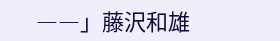――」藤沢和雄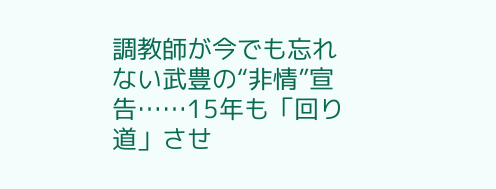調教師が今でも忘れない武豊の“非情”宣告……15年も「回り道」させ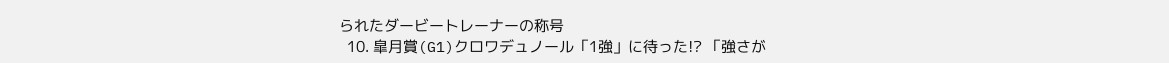られたダービートレーナーの称号
  10. 皐月賞(G1)クロワデュノール「1強」に待った!? 「強さが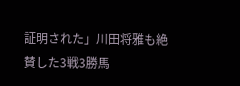証明された」川田将雅も絶賛した3戦3勝馬